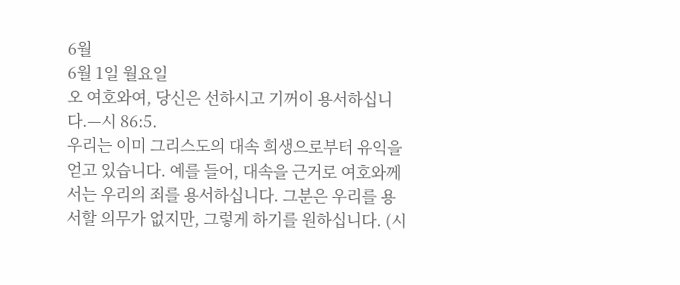6월
6월 1일 월요일
오 여호와여, 당신은 선하시고 기꺼이 용서하십니다.—시 86:5.
우리는 이미 그리스도의 대속 희생으로부터 유익을 얻고 있습니다. 예를 들어, 대속을 근거로 여호와께서는 우리의 죄를 용서하십니다. 그분은 우리를 용서할 의무가 없지만, 그렇게 하기를 원하십니다. (시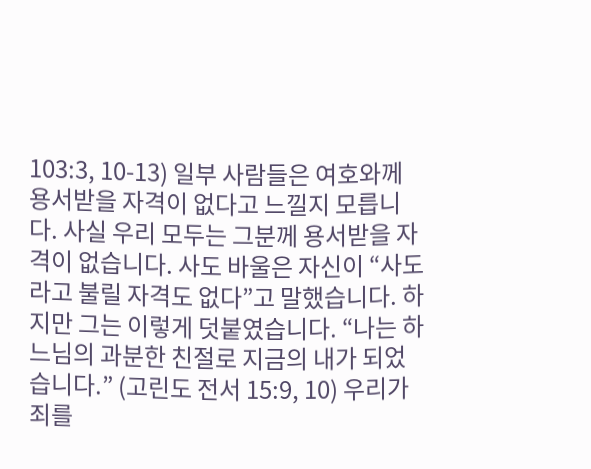103:3, 10-13) 일부 사람들은 여호와께 용서받을 자격이 없다고 느낄지 모릅니다. 사실 우리 모두는 그분께 용서받을 자격이 없습니다. 사도 바울은 자신이 “사도라고 불릴 자격도 없다”고 말했습니다. 하지만 그는 이렇게 덧붙였습니다. “나는 하느님의 과분한 친절로 지금의 내가 되었습니다.” (고린도 전서 15:9, 10) 우리가 죄를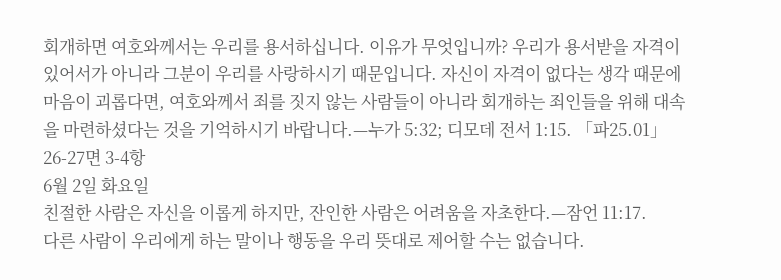회개하면 여호와께서는 우리를 용서하십니다. 이유가 무엇입니까? 우리가 용서받을 자격이 있어서가 아니라 그분이 우리를 사랑하시기 때문입니다. 자신이 자격이 없다는 생각 때문에 마음이 괴롭다면, 여호와께서 죄를 짓지 않는 사람들이 아니라 회개하는 죄인들을 위해 대속을 마련하셨다는 것을 기억하시기 바랍니다.—누가 5:32; 디모데 전서 1:15. 「파25.01」 26-27면 3-4항
6월 2일 화요일
친절한 사람은 자신을 이롭게 하지만, 잔인한 사람은 어려움을 자초한다.—잠언 11:17.
다른 사람이 우리에게 하는 말이나 행동을 우리 뜻대로 제어할 수는 없습니다.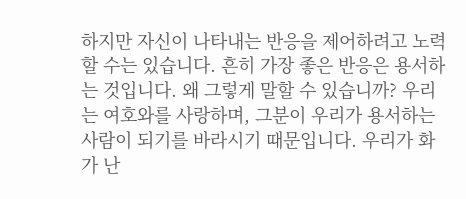하지만 자신이 나타내는 반응을 제어하려고 노력할 수는 있습니다. 흔히 가장 좋은 반응은 용서하는 것입니다. 왜 그렇게 말할 수 있습니까? 우리는 여호와를 사랑하며, 그분이 우리가 용서하는 사람이 되기를 바라시기 때문입니다. 우리가 화가 난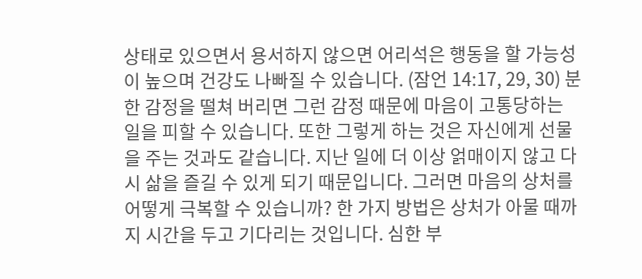상태로 있으면서 용서하지 않으면 어리석은 행동을 할 가능성이 높으며 건강도 나빠질 수 있습니다. (잠언 14:17, 29, 30) 분한 감정을 떨쳐 버리면 그런 감정 때문에 마음이 고통당하는 일을 피할 수 있습니다. 또한 그렇게 하는 것은 자신에게 선물을 주는 것과도 같습니다. 지난 일에 더 이상 얽매이지 않고 다시 삶을 즐길 수 있게 되기 때문입니다. 그러면 마음의 상처를 어떻게 극복할 수 있습니까? 한 가지 방법은 상처가 아물 때까지 시간을 두고 기다리는 것입니다. 심한 부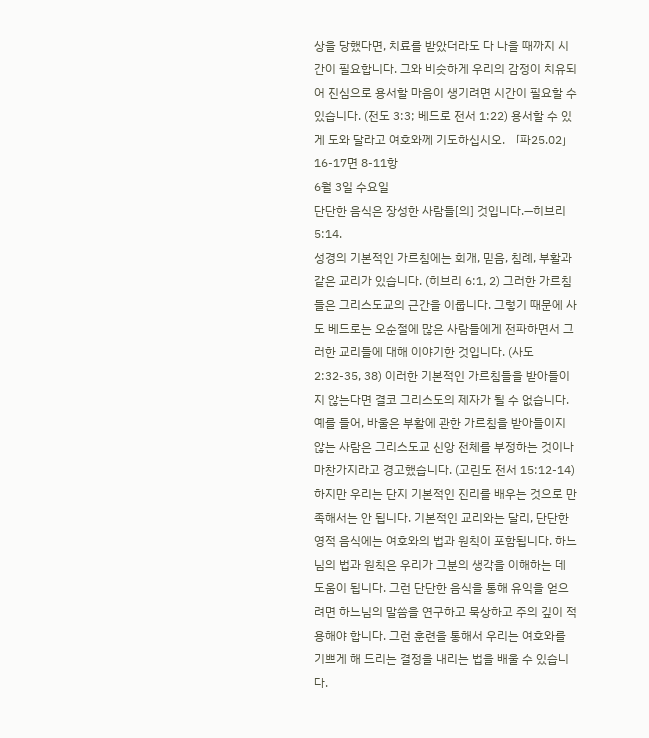상을 당했다면, 치료를 받았더라도 다 나을 때까지 시간이 필요합니다. 그와 비슷하게 우리의 감정이 치유되어 진심으로 용서할 마음이 생기려면 시간이 필요할 수 있습니다. (전도 3:3; 베드로 전서 1:22) 용서할 수 있게 도와 달라고 여호와께 기도하십시오. 「파25.02」 16-17면 8-11항
6월 3일 수요일
단단한 음식은 장성한 사람들[의] 것입니다.—히브리 5:14.
성경의 기본적인 가르침에는 회개, 믿음, 침례, 부활과 같은 교리가 있습니다. (히브리 6:1, 2) 그러한 가르침들은 그리스도교의 근간을 이룹니다. 그렇기 때문에 사도 베드로는 오순절에 많은 사람들에게 전파하면서 그러한 교리들에 대해 이야기한 것입니다. (사도 2:32-35, 38) 이러한 기본적인 가르침들을 받아들이지 않는다면 결코 그리스도의 제자가 될 수 없습니다. 예를 들어, 바울은 부활에 관한 가르침을 받아들이지 않는 사람은 그리스도교 신앙 전체를 부정하는 것이나 마찬가지라고 경고했습니다. (고린도 전서 15:12-14) 하지만 우리는 단지 기본적인 진리를 배우는 것으로 만족해서는 안 됩니다. 기본적인 교리와는 달리, 단단한 영적 음식에는 여호와의 법과 원칙이 포함됩니다. 하느님의 법과 원칙은 우리가 그분의 생각을 이해하는 데 도움이 됩니다. 그런 단단한 음식을 통해 유익을 얻으려면 하느님의 말씀을 연구하고 묵상하고 주의 깊이 적용해야 합니다. 그런 훈련을 통해서 우리는 여호와를 기쁘게 해 드리는 결정을 내리는 법을 배울 수 있습니다.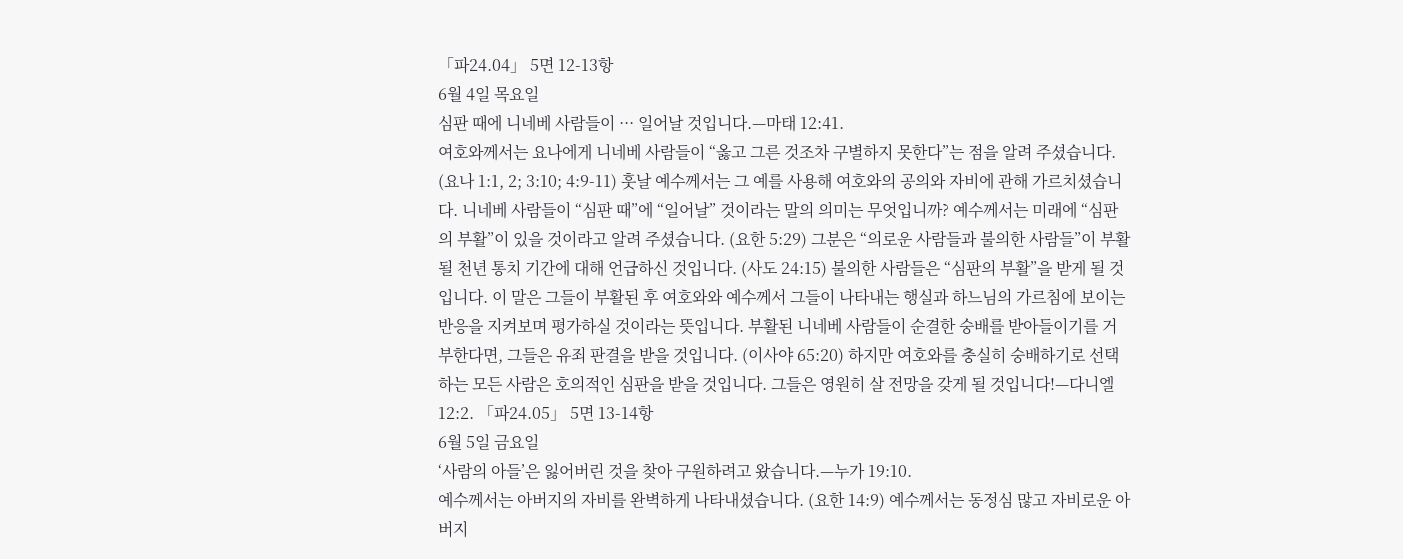「파24.04」 5면 12-13항
6월 4일 목요일
심판 때에 니네베 사람들이 ··· 일어날 것입니다.—마태 12:41.
여호와께서는 요나에게 니네베 사람들이 “옳고 그른 것조차 구별하지 못한다”는 점을 알려 주셨습니다. (요나 1:1, 2; 3:10; 4:9-11) 훗날 예수께서는 그 예를 사용해 여호와의 공의와 자비에 관해 가르치셨습니다. 니네베 사람들이 “심판 때”에 “일어날” 것이라는 말의 의미는 무엇입니까? 예수께서는 미래에 “심판의 부활”이 있을 것이라고 알려 주셨습니다. (요한 5:29) 그분은 “의로운 사람들과 불의한 사람들”이 부활될 천년 통치 기간에 대해 언급하신 것입니다. (사도 24:15) 불의한 사람들은 “심판의 부활”을 받게 될 것입니다. 이 말은 그들이 부활된 후 여호와와 예수께서 그들이 나타내는 행실과 하느님의 가르침에 보이는 반응을 지켜보며 평가하실 것이라는 뜻입니다. 부활된 니네베 사람들이 순결한 숭배를 받아들이기를 거부한다면, 그들은 유죄 판결을 받을 것입니다. (이사야 65:20) 하지만 여호와를 충실히 숭배하기로 선택하는 모든 사람은 호의적인 심판을 받을 것입니다. 그들은 영원히 살 전망을 갖게 될 것입니다!—다니엘 12:2. 「파24.05」 5면 13-14항
6월 5일 금요일
‘사람의 아들’은 잃어버린 것을 찾아 구원하려고 왔습니다.—누가 19:10.
예수께서는 아버지의 자비를 완벽하게 나타내셨습니다. (요한 14:9) 예수께서는 동정심 많고 자비로운 아버지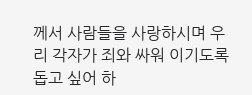께서 사람들을 사랑하시며 우리 각자가 죄와 싸워 이기도록 돕고 싶어 하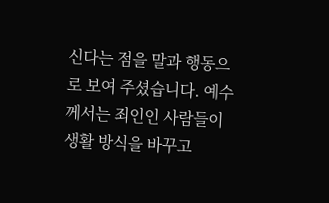신다는 점을 말과 행동으로 보여 주셨습니다. 예수께서는 죄인인 사람들이 생활 방식을 바꾸고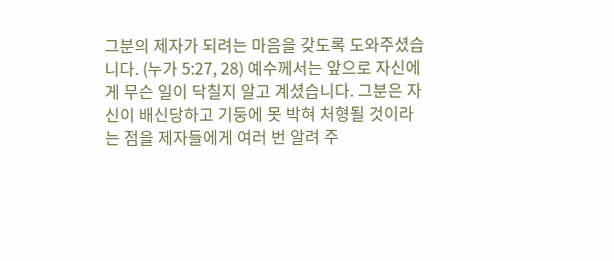그분의 제자가 되려는 마음을 갖도록 도와주셨습니다. (누가 5:27, 28) 예수께서는 앞으로 자신에게 무슨 일이 닥칠지 알고 계셨습니다. 그분은 자신이 배신당하고 기둥에 못 박혀 처형될 것이라는 점을 제자들에게 여러 번 알려 주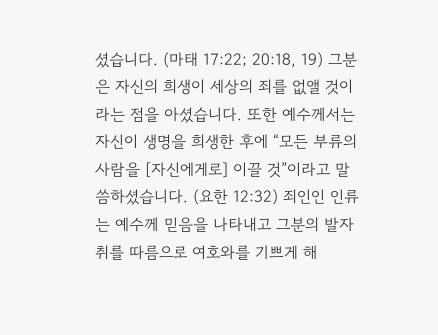셨습니다. (마태 17:22; 20:18, 19) 그분은 자신의 희생이 세상의 죄를 없앨 것이라는 점을 아셨습니다. 또한 예수께서는 자신이 생명을 희생한 후에 “모든 부류의 사람을 [자신에게로] 이끌 것”이라고 말씀하셨습니다. (요한 12:32) 죄인인 인류는 예수께 믿음을 나타내고 그분의 발자취를 따름으로 여호와를 기쁘게 해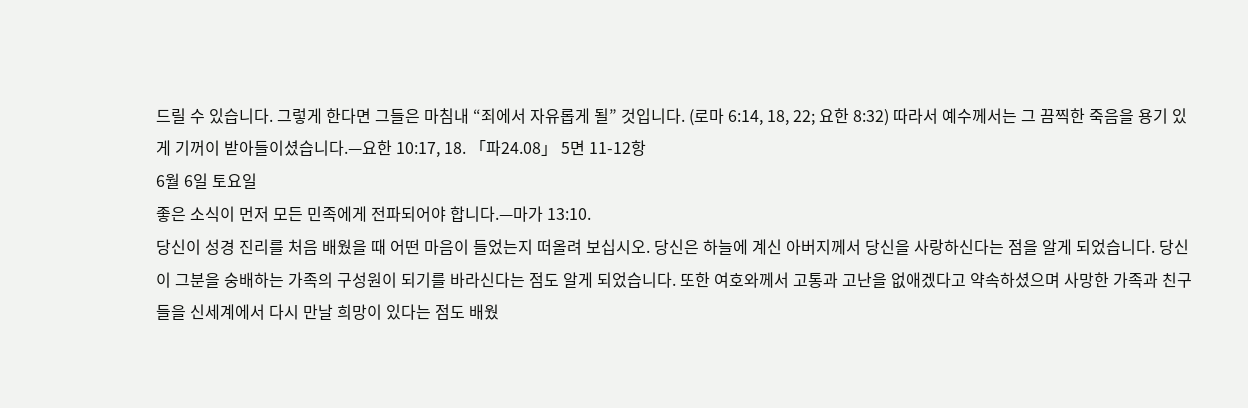드릴 수 있습니다. 그렇게 한다면 그들은 마침내 “죄에서 자유롭게 될” 것입니다. (로마 6:14, 18, 22; 요한 8:32) 따라서 예수께서는 그 끔찍한 죽음을 용기 있게 기꺼이 받아들이셨습니다.—요한 10:17, 18. 「파24.08」 5면 11-12항
6월 6일 토요일
좋은 소식이 먼저 모든 민족에게 전파되어야 합니다.—마가 13:10.
당신이 성경 진리를 처음 배웠을 때 어떤 마음이 들었는지 떠올려 보십시오. 당신은 하늘에 계신 아버지께서 당신을 사랑하신다는 점을 알게 되었습니다. 당신이 그분을 숭배하는 가족의 구성원이 되기를 바라신다는 점도 알게 되었습니다. 또한 여호와께서 고통과 고난을 없애겠다고 약속하셨으며 사망한 가족과 친구들을 신세계에서 다시 만날 희망이 있다는 점도 배웠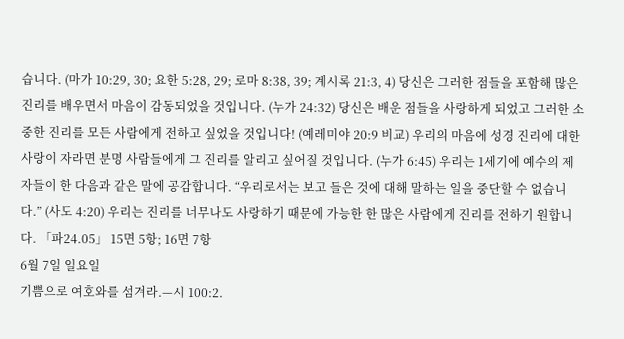습니다. (마가 10:29, 30; 요한 5:28, 29; 로마 8:38, 39; 계시록 21:3, 4) 당신은 그러한 점들을 포함해 많은 진리를 배우면서 마음이 감동되었을 것입니다. (누가 24:32) 당신은 배운 점들을 사랑하게 되었고 그러한 소중한 진리를 모든 사람에게 전하고 싶었을 것입니다! (예레미야 20:9 비교) 우리의 마음에 성경 진리에 대한 사랑이 자라면 분명 사람들에게 그 진리를 알리고 싶어질 것입니다. (누가 6:45) 우리는 1세기에 예수의 제자들이 한 다음과 같은 말에 공감합니다. “우리로서는 보고 들은 것에 대해 말하는 일을 중단할 수 없습니다.” (사도 4:20) 우리는 진리를 너무나도 사랑하기 때문에 가능한 한 많은 사람에게 진리를 전하기 원합니다. 「파24.05」 15면 5항; 16면 7항
6월 7일 일요일
기쁨으로 여호와를 섬겨라.—시 100:2.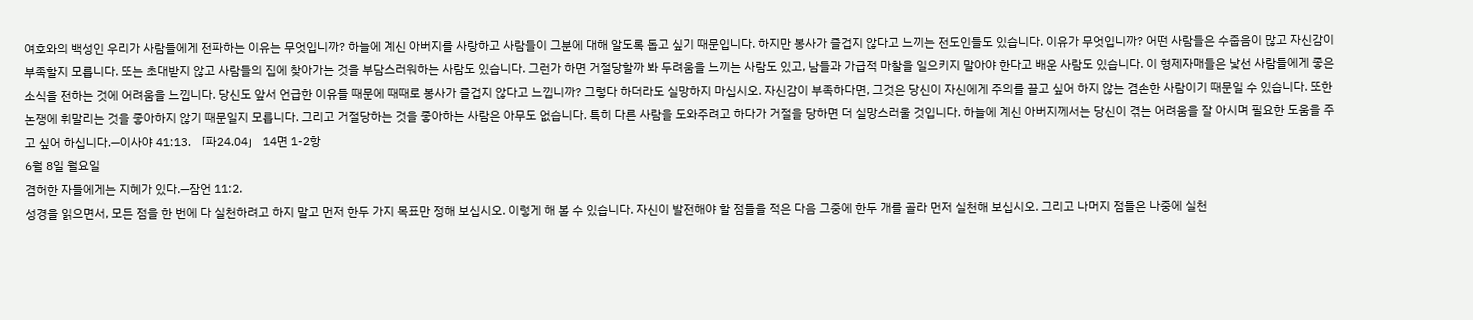여호와의 백성인 우리가 사람들에게 전파하는 이유는 무엇입니까? 하늘에 계신 아버지를 사랑하고 사람들이 그분에 대해 알도록 돕고 싶기 때문입니다. 하지만 봉사가 즐겁지 않다고 느끼는 전도인들도 있습니다. 이유가 무엇입니까? 어떤 사람들은 수줍음이 많고 자신감이 부족할지 모릅니다. 또는 초대받지 않고 사람들의 집에 찾아가는 것을 부담스러워하는 사람도 있습니다. 그런가 하면 거절당할까 봐 두려움을 느끼는 사람도 있고, 남들과 가급적 마찰을 일으키지 말아야 한다고 배운 사람도 있습니다. 이 형제자매들은 낯선 사람들에게 좋은 소식을 전하는 것에 어려움을 느낍니다. 당신도 앞서 언급한 이유들 때문에 때때로 봉사가 즐겁지 않다고 느낍니까? 그렇다 하더라도 실망하지 마십시오. 자신감이 부족하다면, 그것은 당신이 자신에게 주의를 끌고 싶어 하지 않는 겸손한 사람이기 때문일 수 있습니다. 또한 논쟁에 휘말리는 것을 좋아하지 않기 때문일지 모릅니다. 그리고 거절당하는 것을 좋아하는 사람은 아무도 없습니다. 특히 다른 사람을 도와주려고 하다가 거절을 당하면 더 실망스러울 것입니다. 하늘에 계신 아버지께서는 당신이 겪는 어려움을 잘 아시며 필요한 도움을 주고 싶어 하십니다.—이사야 41:13. 「파24.04」 14면 1-2항
6월 8일 월요일
겸허한 자들에게는 지혜가 있다.—잠언 11:2.
성경을 읽으면서, 모든 점을 한 번에 다 실천하려고 하지 말고 먼저 한두 가지 목표만 정해 보십시오. 이렇게 해 볼 수 있습니다. 자신이 발전해야 할 점들을 적은 다음 그중에 한두 개를 골라 먼저 실천해 보십시오. 그리고 나머지 점들은 나중에 실천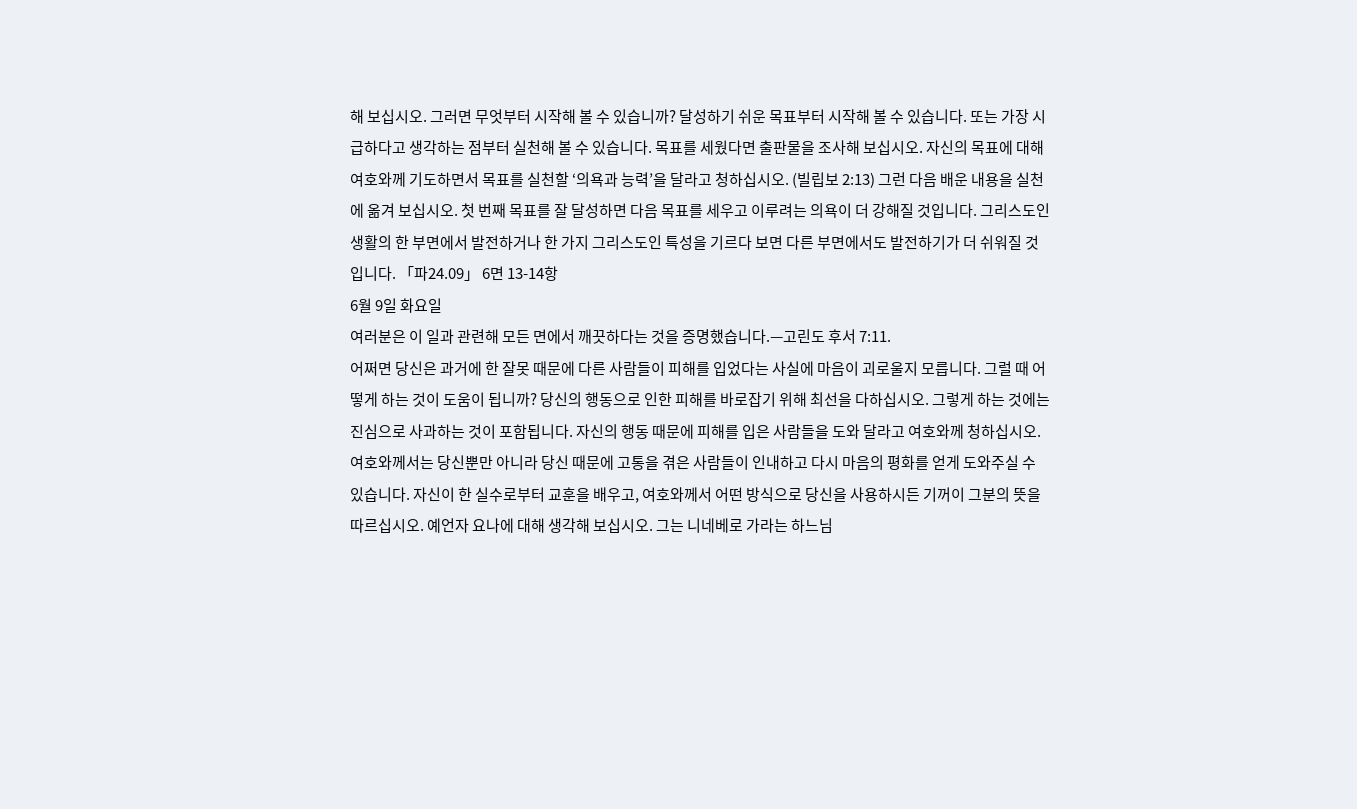해 보십시오. 그러면 무엇부터 시작해 볼 수 있습니까? 달성하기 쉬운 목표부터 시작해 볼 수 있습니다. 또는 가장 시급하다고 생각하는 점부터 실천해 볼 수 있습니다. 목표를 세웠다면 출판물을 조사해 보십시오. 자신의 목표에 대해 여호와께 기도하면서 목표를 실천할 ‘의욕과 능력’을 달라고 청하십시오. (빌립보 2:13) 그런 다음 배운 내용을 실천에 옮겨 보십시오. 첫 번째 목표를 잘 달성하면 다음 목표를 세우고 이루려는 의욕이 더 강해질 것입니다. 그리스도인 생활의 한 부면에서 발전하거나 한 가지 그리스도인 특성을 기르다 보면 다른 부면에서도 발전하기가 더 쉬워질 것입니다. 「파24.09」 6면 13-14항
6월 9일 화요일
여러분은 이 일과 관련해 모든 면에서 깨끗하다는 것을 증명했습니다.—고린도 후서 7:11.
어쩌면 당신은 과거에 한 잘못 때문에 다른 사람들이 피해를 입었다는 사실에 마음이 괴로울지 모릅니다. 그럴 때 어떻게 하는 것이 도움이 됩니까? 당신의 행동으로 인한 피해를 바로잡기 위해 최선을 다하십시오. 그렇게 하는 것에는 진심으로 사과하는 것이 포함됩니다. 자신의 행동 때문에 피해를 입은 사람들을 도와 달라고 여호와께 청하십시오. 여호와께서는 당신뿐만 아니라 당신 때문에 고통을 겪은 사람들이 인내하고 다시 마음의 평화를 얻게 도와주실 수 있습니다. 자신이 한 실수로부터 교훈을 배우고, 여호와께서 어떤 방식으로 당신을 사용하시든 기꺼이 그분의 뜻을 따르십시오. 예언자 요나에 대해 생각해 보십시오. 그는 니네베로 가라는 하느님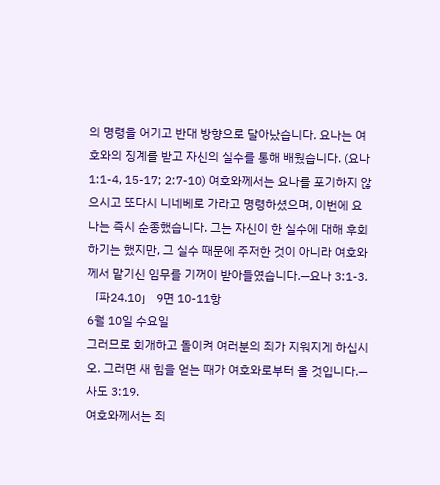의 명령을 어기고 반대 방향으로 달아났습니다. 요나는 여호와의 징계를 받고 자신의 실수를 통해 배웠습니다. (요나 1:1-4, 15-17; 2:7-10) 여호와께서는 요나를 포기하지 않으시고 또다시 니네베로 가라고 명령하셨으며, 이번에 요나는 즉시 순종했습니다. 그는 자신이 한 실수에 대해 후회하기는 했지만, 그 실수 때문에 주저한 것이 아니라 여호와께서 맡기신 임무를 기꺼이 받아들였습니다.—요나 3:1-3. 「파24.10」 9면 10-11항
6월 10일 수요일
그러므로 회개하고 돌이켜 여러분의 죄가 지워지게 하십시오. 그러면 새 힘을 얻는 때가 여호와로부터 올 것입니다.—사도 3:19.
여호와께서는 죄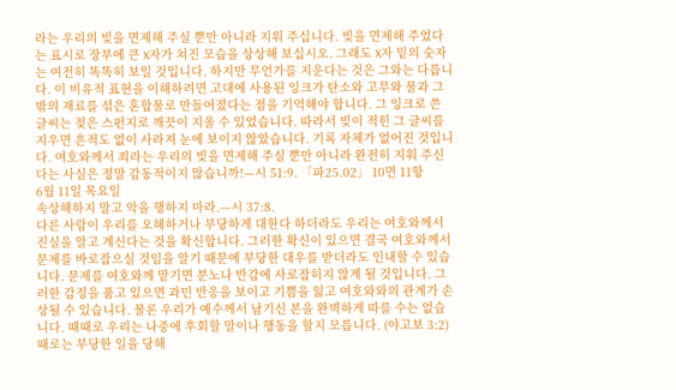라는 우리의 빚을 면제해 주실 뿐만 아니라 지워 주십니다. 빚을 면제해 주었다는 표시로 장부에 큰 X자가 쳐진 모습을 상상해 보십시오. 그래도 X자 밑의 숫자는 여전히 똑똑히 보일 것입니다. 하지만 무언가를 지운다는 것은 그와는 다릅니다. 이 비유적 표현을 이해하려면 고대에 사용된 잉크가 탄소와 고무와 물과 그 밖의 재료를 섞은 혼합물로 만들어졌다는 점을 기억해야 합니다. 그 잉크로 쓴 글씨는 젖은 스펀지로 깨끗이 지울 수 있었습니다. 따라서 빚이 적힌 그 글씨를 지우면 흔적도 없이 사라져 눈에 보이지 않았습니다. 기록 자체가 없어진 것입니다. 여호와께서 죄라는 우리의 빚을 면제해 주실 뿐만 아니라 완전히 지워 주신다는 사실은 정말 감동적이지 않습니까!—시 51:9. 「파25.02」 10면 11항
6월 11일 목요일
속상해하지 말고 악을 행하지 마라.—시 37:8.
다른 사람이 우리를 오해하거나 부당하게 대한다 하더라도 우리는 여호와께서 진실을 알고 계신다는 것을 확신합니다. 그러한 확신이 있으면 결국 여호와께서 문제를 바로잡으실 것임을 알기 때문에 부당한 대우를 받더라도 인내할 수 있습니다. 문제를 여호와께 맡기면 분노나 반감에 사로잡히지 않게 될 것입니다. 그러한 감정을 품고 있으면 과민 반응을 보이고 기쁨을 잃고 여호와와의 관계가 손상될 수 있습니다. 물론 우리가 예수께서 남기신 본을 완벽하게 따를 수는 없습니다. 때때로 우리는 나중에 후회할 말이나 행동을 할지 모릅니다. (야고보 3:2) 때로는 부당한 일을 당해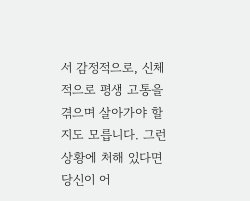서 감정적으로, 신체적으로 평생 고통을 겪으며 살아가야 할지도 모릅니다. 그런 상황에 처해 있다면 당신이 어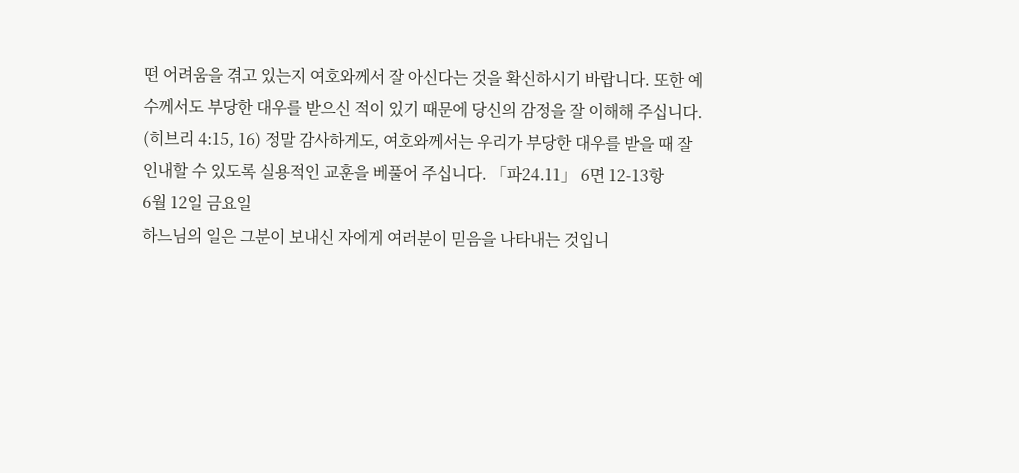떤 어려움을 겪고 있는지 여호와께서 잘 아신다는 것을 확신하시기 바랍니다. 또한 예수께서도 부당한 대우를 받으신 적이 있기 때문에 당신의 감정을 잘 이해해 주십니다. (히브리 4:15, 16) 정말 감사하게도, 여호와께서는 우리가 부당한 대우를 받을 때 잘 인내할 수 있도록 실용적인 교훈을 베풀어 주십니다. 「파24.11」 6면 12-13항
6월 12일 금요일
하느님의 일은 그분이 보내신 자에게 여러분이 믿음을 나타내는 것입니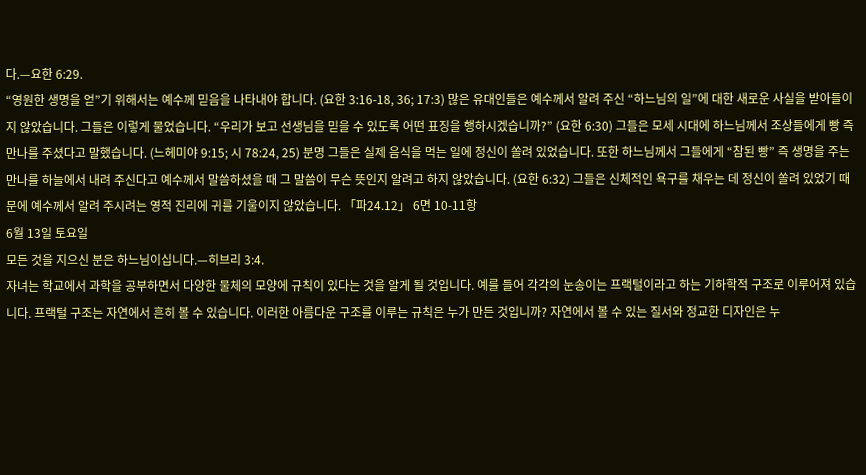다.—요한 6:29.
“영원한 생명을 얻”기 위해서는 예수께 믿음을 나타내야 합니다. (요한 3:16-18, 36; 17:3) 많은 유대인들은 예수께서 알려 주신 “하느님의 일”에 대한 새로운 사실을 받아들이지 않았습니다. 그들은 이렇게 물었습니다. “우리가 보고 선생님을 믿을 수 있도록 어떤 표징을 행하시겠습니까?” (요한 6:30) 그들은 모세 시대에 하느님께서 조상들에게 빵 즉 만나를 주셨다고 말했습니다. (느헤미야 9:15; 시 78:24, 25) 분명 그들은 실제 음식을 먹는 일에 정신이 쏠려 있었습니다. 또한 하느님께서 그들에게 “참된 빵” 즉 생명을 주는 만나를 하늘에서 내려 주신다고 예수께서 말씀하셨을 때 그 말씀이 무슨 뜻인지 알려고 하지 않았습니다. (요한 6:32) 그들은 신체적인 욕구를 채우는 데 정신이 쏠려 있었기 때문에 예수께서 알려 주시려는 영적 진리에 귀를 기울이지 않았습니다. 「파24.12」 6면 10-11항
6월 13일 토요일
모든 것을 지으신 분은 하느님이십니다.—히브리 3:4.
자녀는 학교에서 과학을 공부하면서 다양한 물체의 모양에 규칙이 있다는 것을 알게 될 것입니다. 예를 들어 각각의 눈송이는 프랙털이라고 하는 기하학적 구조로 이루어져 있습니다. 프랙털 구조는 자연에서 흔히 볼 수 있습니다. 이러한 아름다운 구조를 이루는 규칙은 누가 만든 것입니까? 자연에서 볼 수 있는 질서와 정교한 디자인은 누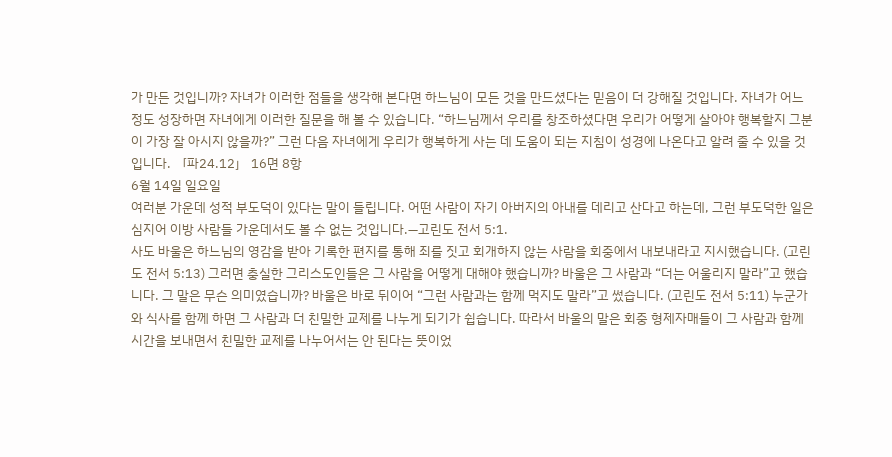가 만든 것입니까? 자녀가 이러한 점들을 생각해 본다면 하느님이 모든 것을 만드셨다는 믿음이 더 강해질 것입니다. 자녀가 어느 정도 성장하면 자녀에게 이러한 질문을 해 볼 수 있습니다. “하느님께서 우리를 창조하셨다면 우리가 어떻게 살아야 행복할지 그분이 가장 잘 아시지 않을까?” 그런 다음 자녀에게 우리가 행복하게 사는 데 도움이 되는 지침이 성경에 나온다고 알려 줄 수 있을 것입니다. 「파24.12」 16면 8항
6월 14일 일요일
여러분 가운데 성적 부도덕이 있다는 말이 들립니다. 어떤 사람이 자기 아버지의 아내를 데리고 산다고 하는데, 그런 부도덕한 일은 심지어 이방 사람들 가운데서도 볼 수 없는 것입니다.—고린도 전서 5:1.
사도 바울은 하느님의 영감을 받아 기록한 편지를 통해 죄를 짓고 회개하지 않는 사람을 회중에서 내보내라고 지시했습니다. (고린도 전서 5:13) 그러면 충실한 그리스도인들은 그 사람을 어떻게 대해야 했습니까? 바울은 그 사람과 “더는 어울리지 말라”고 했습니다. 그 말은 무슨 의미였습니까? 바울은 바로 뒤이어 “그런 사람과는 함께 먹지도 말라”고 썼습니다. (고린도 전서 5:11) 누군가와 식사를 함께 하면 그 사람과 더 친밀한 교제를 나누게 되기가 쉽습니다. 따라서 바울의 말은 회중 형제자매들이 그 사람과 함께 시간을 보내면서 친밀한 교제를 나누어서는 안 된다는 뜻이었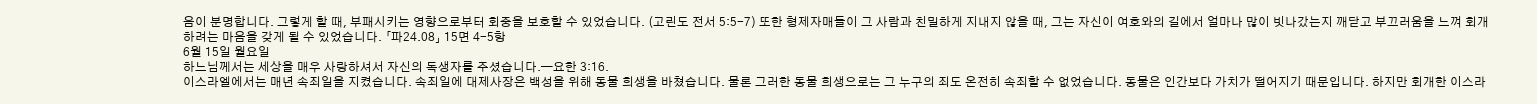음이 분명합니다. 그렇게 할 때, 부패시키는 영향으로부터 회중을 보호할 수 있었습니다. (고린도 전서 5:5-7) 또한 형제자매들이 그 사람과 친밀하게 지내지 않을 때, 그는 자신이 여호와의 길에서 얼마나 많이 빗나갔는지 깨닫고 부끄러움을 느껴 회개하려는 마음을 갖게 될 수 있었습니다. 「파24.08」 15면 4-5항
6월 15일 월요일
하느님께서는 세상을 매우 사랑하셔서 자신의 독생자를 주셨습니다.—요한 3:16.
이스라엘에서는 매년 속죄일을 지켰습니다. 속죄일에 대제사장은 백성을 위해 동물 희생을 바쳤습니다. 물론 그러한 동물 희생으로는 그 누구의 죄도 온전히 속죄할 수 없었습니다. 동물은 인간보다 가치가 떨어지기 때문입니다. 하지만 회개한 이스라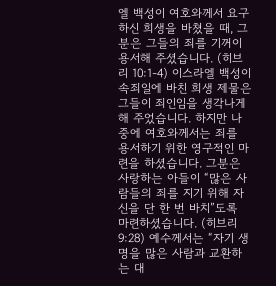엘 백성이 여호와께서 요구하신 희생을 바쳤을 때, 그분은 그들의 죄를 기꺼이 용서해 주셨습니다. (히브리 10:1-4) 이스라엘 백성이 속죄일에 바친 희생 제물은 그들이 죄인임을 생각나게 해 주었습니다. 하지만 나중에 여호와께서는 죄를 용서하기 위한 영구적인 마련을 하셨습니다. 그분은 사랑하는 아들이 “많은 사람들의 죄를 지기 위해 자신을 단 한 번 바치”도록 마련하셨습니다. (히브리 9:28) 예수께서는 “자기 생명을 많은 사람과 교환하는 대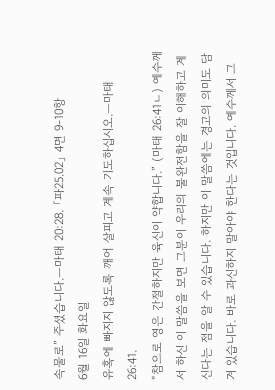속물로” 주셨습니다.—마태 20:28. 「파25.02」 4면 9-10항
6월 16일 화요일
유혹에 빠지지 않도록 깨어 살피고 계속 기도하십시오.—마태 26:41.
“참으로 영은 간절하지만 육신이 약합니다.” (마태 26:41ㄴ) 예수께서 하신 이 말씀을 보면 그분이 우리의 불완전함을 잘 이해하고 계신다는 점을 알 수 있습니다. 하지만 이 말씀에는 경고의 의미도 담겨 있습니다. 바로 과신하지 말아야 한다는 것입니다. 예수께서 그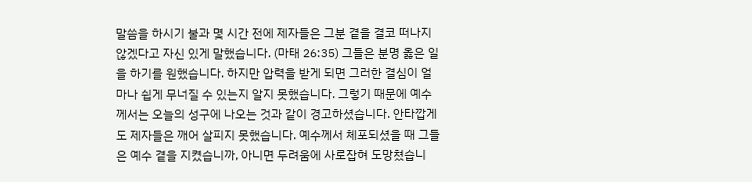말씀을 하시기 불과 몇 시간 전에 제자들은 그분 곁을 결코 떠나지 않겠다고 자신 있게 말했습니다. (마태 26:35) 그들은 분명 옳은 일을 하기를 원했습니다. 하지만 압력을 받게 되면 그러한 결심이 얼마나 쉽게 무너질 수 있는지 알지 못했습니다. 그렇기 때문에 예수께서는 오늘의 성구에 나오는 것과 같이 경고하셨습니다. 안타깝게도 제자들은 깨어 살피지 못했습니다. 예수께서 체포되셨을 때 그들은 예수 곁을 지켰습니까, 아니면 두려움에 사로잡혀 도망쳤습니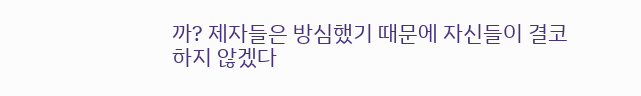까? 제자들은 방심했기 때문에 자신들이 결코 하지 않겠다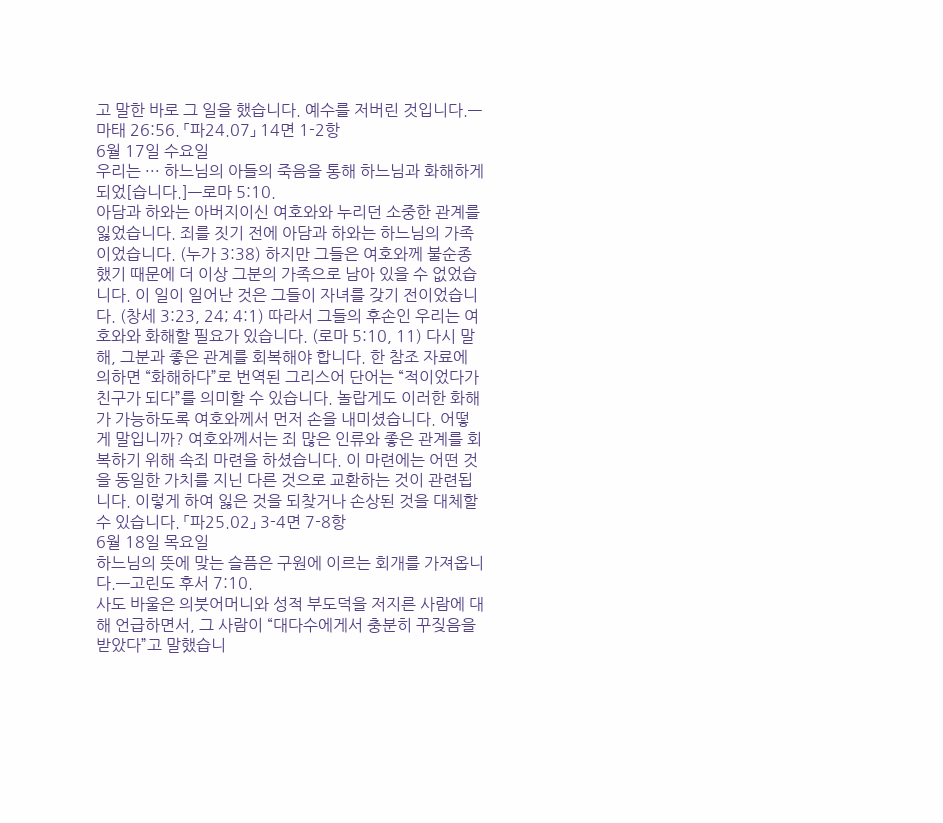고 말한 바로 그 일을 했습니다. 예수를 저버린 것입니다.—마태 26:56. 「파24.07」 14면 1-2항
6월 17일 수요일
우리는 ··· 하느님의 아들의 죽음을 통해 하느님과 화해하게 되었[습니다.]—로마 5:10.
아담과 하와는 아버지이신 여호와와 누리던 소중한 관계를 잃었습니다. 죄를 짓기 전에 아담과 하와는 하느님의 가족이었습니다. (누가 3:38) 하지만 그들은 여호와께 불순종했기 때문에 더 이상 그분의 가족으로 남아 있을 수 없었습니다. 이 일이 일어난 것은 그들이 자녀를 갖기 전이었습니다. (창세 3:23, 24; 4:1) 따라서 그들의 후손인 우리는 여호와와 화해할 필요가 있습니다. (로마 5:10, 11) 다시 말해, 그분과 좋은 관계를 회복해야 합니다. 한 참조 자료에 의하면 “화해하다”로 번역된 그리스어 단어는 “적이었다가 친구가 되다”를 의미할 수 있습니다. 놀랍게도 이러한 화해가 가능하도록 여호와께서 먼저 손을 내미셨습니다. 어떻게 말입니까? 여호와께서는 죄 많은 인류와 좋은 관계를 회복하기 위해 속죄 마련을 하셨습니다. 이 마련에는 어떤 것을 동일한 가치를 지닌 다른 것으로 교환하는 것이 관련됩니다. 이렇게 하여 잃은 것을 되찾거나 손상된 것을 대체할 수 있습니다. 「파25.02」 3-4면 7-8항
6월 18일 목요일
하느님의 뜻에 맞는 슬픔은 구원에 이르는 회개를 가져옵니다.—고린도 후서 7:10.
사도 바울은 의붓어머니와 성적 부도덕을 저지른 사람에 대해 언급하면서, 그 사람이 “대다수에게서 충분히 꾸짖음을 받았다”고 말했습니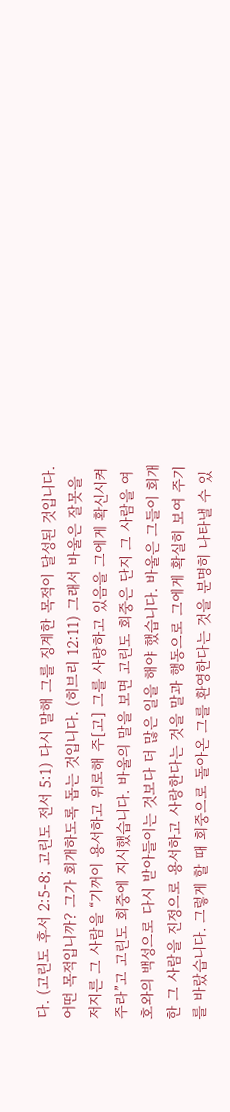다. (고린도 후서 2:5-8; 고린도 전서 5:1) 다시 말해 그를 징계한 목적이 달성된 것입니다. 어떤 목적입니까? 그가 회개하도록 돕는 것입니다. (히브리 12:11) 그래서 바울은 잘못을 저지른 그 사람을 “기꺼이 용서하고 위로해 주[고] 그를 사랑하고 있음을 그에게 확신시켜 주라”고 고린도 회중에 지시했습니다. 바울의 말을 보면 고린도 회중은 단지 그 사람을 여호와의 백성으로 다시 받아들이는 것보다 더 많은 일을 해야 했습니다. 바울은 그들이 회개한 그 사람을 진정으로 용서하고 사랑한다는 것을 말과 행동으로 그에게 확실히 보여 주기를 바랐습니다. 그렇게 할 때 회중으로 돌아온 그를 환영한다는 것을 분명히 나타낼 수 있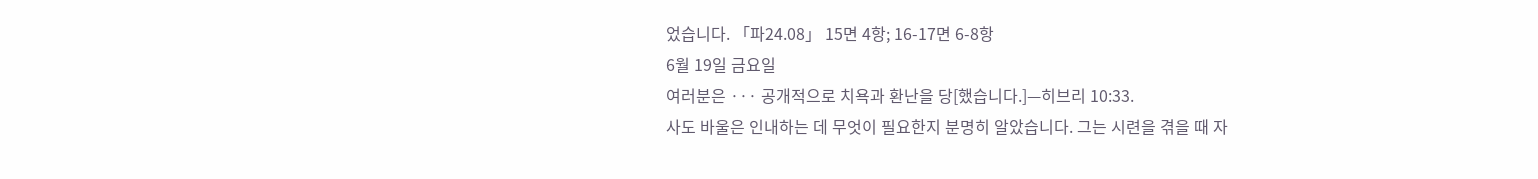었습니다. 「파24.08」 15면 4항; 16-17면 6-8항
6월 19일 금요일
여러분은 ··· 공개적으로 치욕과 환난을 당[했습니다.]—히브리 10:33.
사도 바울은 인내하는 데 무엇이 필요한지 분명히 알았습니다. 그는 시련을 겪을 때 자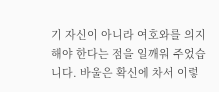기 자신이 아니라 여호와를 의지해야 한다는 점을 일깨워 주었습니다. 바울은 확신에 차서 이렇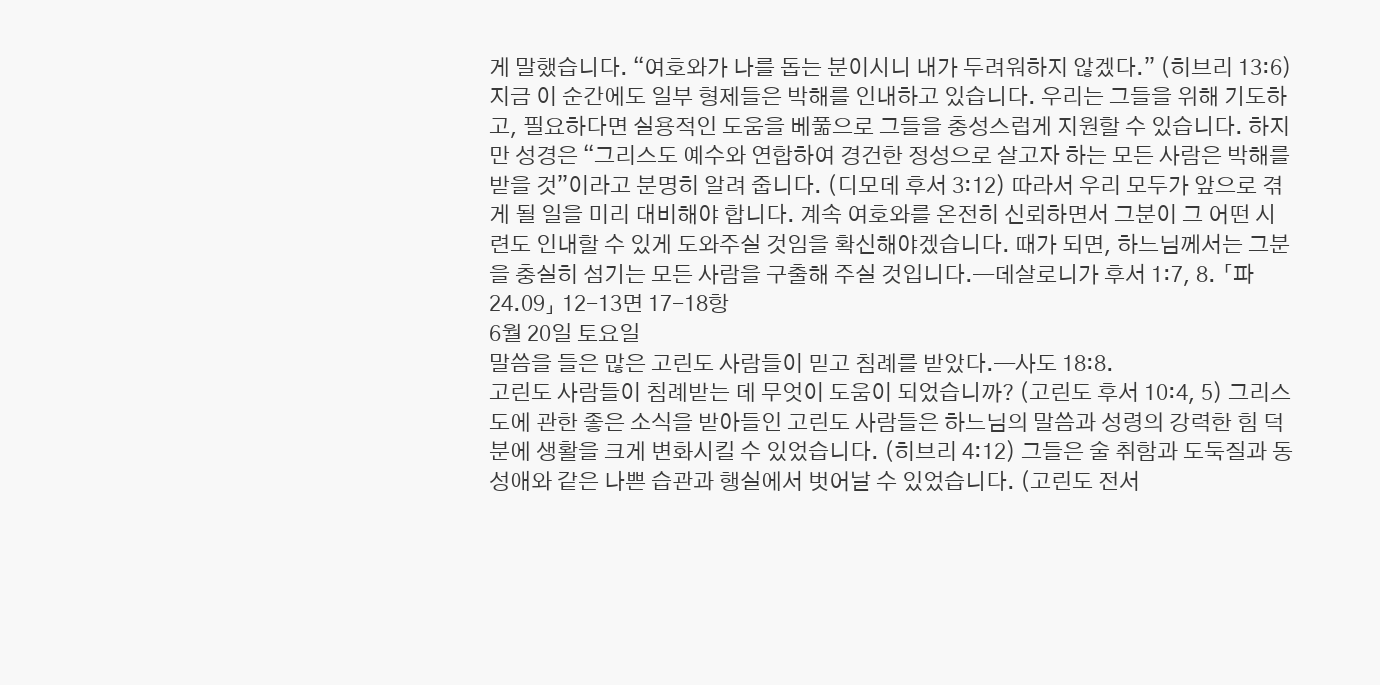게 말했습니다. “여호와가 나를 돕는 분이시니 내가 두려워하지 않겠다.” (히브리 13:6) 지금 이 순간에도 일부 형제들은 박해를 인내하고 있습니다. 우리는 그들을 위해 기도하고, 필요하다면 실용적인 도움을 베풂으로 그들을 충성스럽게 지원할 수 있습니다. 하지만 성경은 “그리스도 예수와 연합하여 경건한 정성으로 살고자 하는 모든 사람은 박해를 받을 것”이라고 분명히 알려 줍니다. (디모데 후서 3:12) 따라서 우리 모두가 앞으로 겪게 될 일을 미리 대비해야 합니다. 계속 여호와를 온전히 신뢰하면서 그분이 그 어떤 시련도 인내할 수 있게 도와주실 것임을 확신해야겠습니다. 때가 되면, 하느님께서는 그분을 충실히 섬기는 모든 사람을 구출해 주실 것입니다.—데살로니가 후서 1:7, 8. 「파24.09」 12-13면 17-18항
6월 20일 토요일
말씀을 들은 많은 고린도 사람들이 믿고 침례를 받았다.—사도 18:8.
고린도 사람들이 침례받는 데 무엇이 도움이 되었습니까? (고린도 후서 10:4, 5) 그리스도에 관한 좋은 소식을 받아들인 고린도 사람들은 하느님의 말씀과 성령의 강력한 힘 덕분에 생활을 크게 변화시킬 수 있었습니다. (히브리 4:12) 그들은 술 취함과 도둑질과 동성애와 같은 나쁜 습관과 행실에서 벗어날 수 있었습니다. (고린도 전서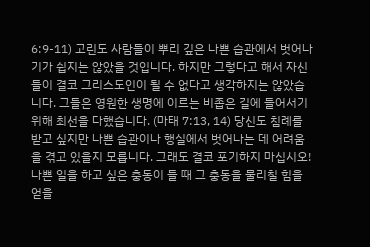6:9-11) 고린도 사람들이 뿌리 깊은 나쁜 습관에서 벗어나기가 쉽지는 않았을 것입니다. 하지만 그렇다고 해서 자신들이 결코 그리스도인이 될 수 없다고 생각하지는 않았습니다. 그들은 영원한 생명에 이르는 비좁은 길에 들어서기 위해 최선을 다했습니다. (마태 7:13, 14) 당신도 침례를 받고 싶지만 나쁜 습관이나 행실에서 벗어나는 데 어려움을 겪고 있을지 모릅니다. 그래도 결코 포기하지 마십시오! 나쁜 일을 하고 싶은 충동이 들 때 그 충동을 물리칠 힘을 얻을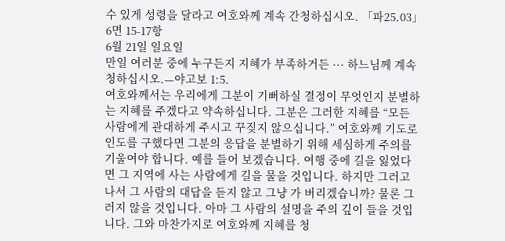수 있게 성령을 달라고 여호와께 계속 간청하십시오. 「파25.03」 6면 15-17항
6월 21일 일요일
만일 여러분 중에 누구든지 지혜가 부족하거든 ··· 하느님께 계속 청하십시오.—야고보 1:5.
여호와께서는 우리에게 그분이 기뻐하실 결정이 무엇인지 분별하는 지혜를 주겠다고 약속하십니다. 그분은 그러한 지혜를 “모든 사람에게 관대하게 주시고 꾸짖지 않으십니다.” 여호와께 기도로 인도를 구했다면 그분의 응답을 분별하기 위해 세심하게 주의를 기울여야 합니다. 예를 들어 보겠습니다. 여행 중에 길을 잃었다면 그 지역에 사는 사람에게 길을 물을 것입니다. 하지만 그러고 나서 그 사람의 대답을 듣지 않고 그냥 가 버리겠습니까? 물론 그러지 않을 것입니다. 아마 그 사람의 설명을 주의 깊이 들을 것입니다. 그와 마찬가지로 여호와께 지혜를 청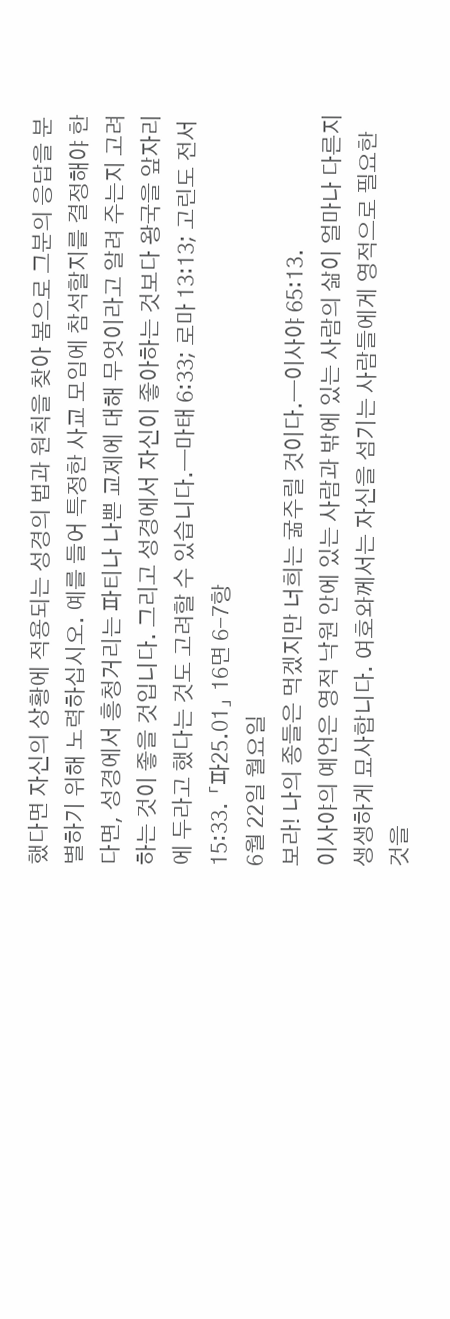했다면 자신의 상황에 적용되는 성경의 법과 원칙을 찾아 봄으로 그분의 응답을 분별하기 위해 노력하십시오. 예를 들어 특정한 사교 모임에 참석할지를 결정해야 한다면, 성경에서 흥청거리는 파티나 나쁜 교제에 대해 무엇이라고 알려 주는지 고려하는 것이 좋을 것입니다. 그리고 성경에서 자신이 좋아하는 것보다 왕국을 앞자리에 두라고 했다는 것도 고려할 수 있습니다.—마태 6:33; 로마 13:13; 고린도 전서 15:33. 「파25.01」 16면 6-7항
6월 22일 월요일
보라! 나의 종들은 먹겠지만 너희는 굶주릴 것이다.—이사야 65:13.
이사야의 예언은 영적 낙원 안에 있는 사람과 밖에 있는 사람의 삶이 얼마나 다른지 생생하게 묘사합니다. 여호와께서는 자신을 섬기는 사람들에게 영적으로 필요한 것을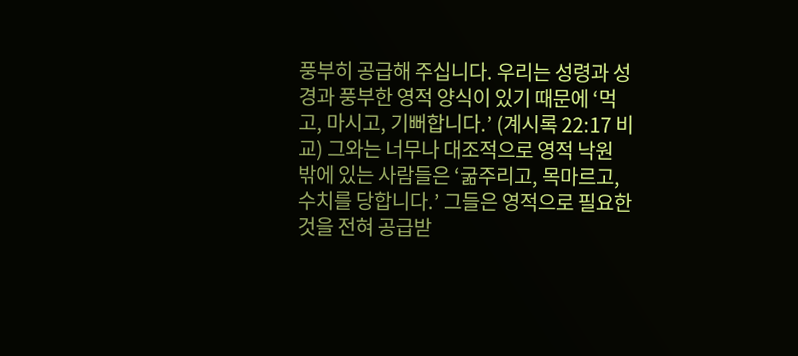풍부히 공급해 주십니다. 우리는 성령과 성경과 풍부한 영적 양식이 있기 때문에 ‘먹고, 마시고, 기뻐합니다.’ (계시록 22:17 비교) 그와는 너무나 대조적으로 영적 낙원 밖에 있는 사람들은 ‘굶주리고, 목마르고, 수치를 당합니다.’ 그들은 영적으로 필요한 것을 전혀 공급받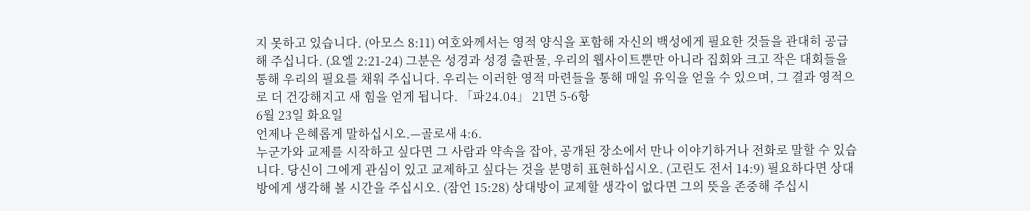지 못하고 있습니다. (아모스 8:11) 여호와께서는 영적 양식을 포함해 자신의 백성에게 필요한 것들을 관대히 공급해 주십니다. (요엘 2:21-24) 그분은 성경과 성경 출판물, 우리의 웹사이트뿐만 아니라 집회와 크고 작은 대회들을 통해 우리의 필요를 채워 주십니다. 우리는 이러한 영적 마련들을 통해 매일 유익을 얻을 수 있으며, 그 결과 영적으로 더 건강해지고 새 힘을 얻게 됩니다. 「파24.04」 21면 5-6항
6월 23일 화요일
언제나 은혜롭게 말하십시오.—골로새 4:6.
누군가와 교제를 시작하고 싶다면 그 사람과 약속을 잡아, 공개된 장소에서 만나 이야기하거나 전화로 말할 수 있습니다. 당신이 그에게 관심이 있고 교제하고 싶다는 것을 분명히 표현하십시오. (고린도 전서 14:9) 필요하다면 상대방에게 생각해 볼 시간을 주십시오. (잠언 15:28) 상대방이 교제할 생각이 없다면 그의 뜻을 존중해 주십시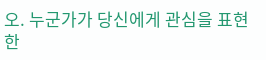오. 누군가가 당신에게 관심을 표현한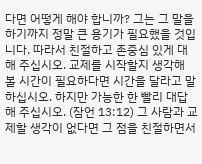다면 어떻게 해야 합니까? 그는 그 말을 하기까지 정말 큰 용기가 필요했을 것입니다. 따라서 친절하고 존중심 있게 대해 주십시오. 교제를 시작할지 생각해 볼 시간이 필요하다면 시간을 달라고 말하십시오. 하지만 가능한 한 빨리 대답해 주십시오. (잠언 13:12) 그 사람과 교제할 생각이 없다면 그 점을 친절하면서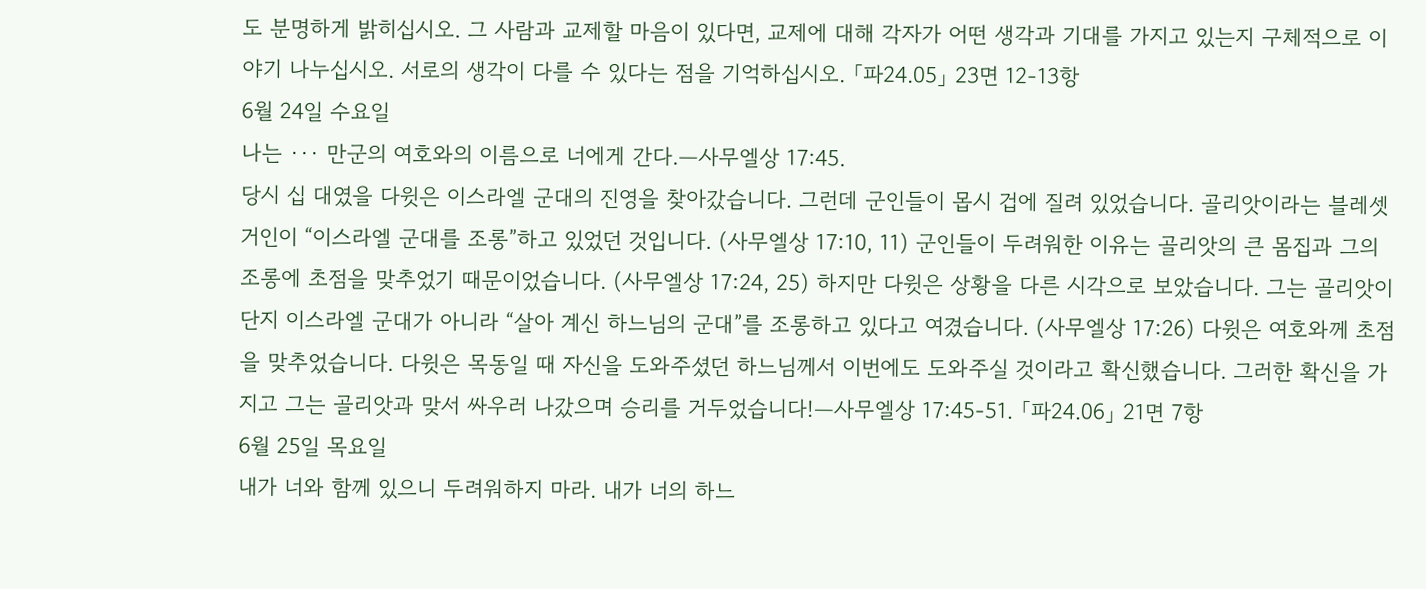도 분명하게 밝히십시오. 그 사람과 교제할 마음이 있다면, 교제에 대해 각자가 어떤 생각과 기대를 가지고 있는지 구체적으로 이야기 나누십시오. 서로의 생각이 다를 수 있다는 점을 기억하십시오. 「파24.05」 23면 12-13항
6월 24일 수요일
나는 ··· 만군의 여호와의 이름으로 너에게 간다.—사무엘상 17:45.
당시 십 대였을 다윗은 이스라엘 군대의 진영을 찾아갔습니다. 그런데 군인들이 몹시 겁에 질려 있었습니다. 골리앗이라는 블레셋 거인이 “이스라엘 군대를 조롱”하고 있었던 것입니다. (사무엘상 17:10, 11) 군인들이 두려워한 이유는 골리앗의 큰 몸집과 그의 조롱에 초점을 맞추었기 때문이었습니다. (사무엘상 17:24, 25) 하지만 다윗은 상황을 다른 시각으로 보았습니다. 그는 골리앗이 단지 이스라엘 군대가 아니라 “살아 계신 하느님의 군대”를 조롱하고 있다고 여겼습니다. (사무엘상 17:26) 다윗은 여호와께 초점을 맞추었습니다. 다윗은 목동일 때 자신을 도와주셨던 하느님께서 이번에도 도와주실 것이라고 확신했습니다. 그러한 확신을 가지고 그는 골리앗과 맞서 싸우러 나갔으며 승리를 거두었습니다!—사무엘상 17:45-51. 「파24.06」 21면 7항
6월 25일 목요일
내가 너와 함께 있으니 두려워하지 마라. 내가 너의 하느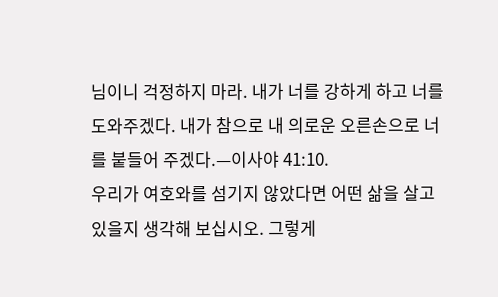님이니 걱정하지 마라. 내가 너를 강하게 하고 너를 도와주겠다. 내가 참으로 내 의로운 오른손으로 너를 붙들어 주겠다.—이사야 41:10.
우리가 여호와를 섬기지 않았다면 어떤 삶을 살고 있을지 생각해 보십시오. 그렇게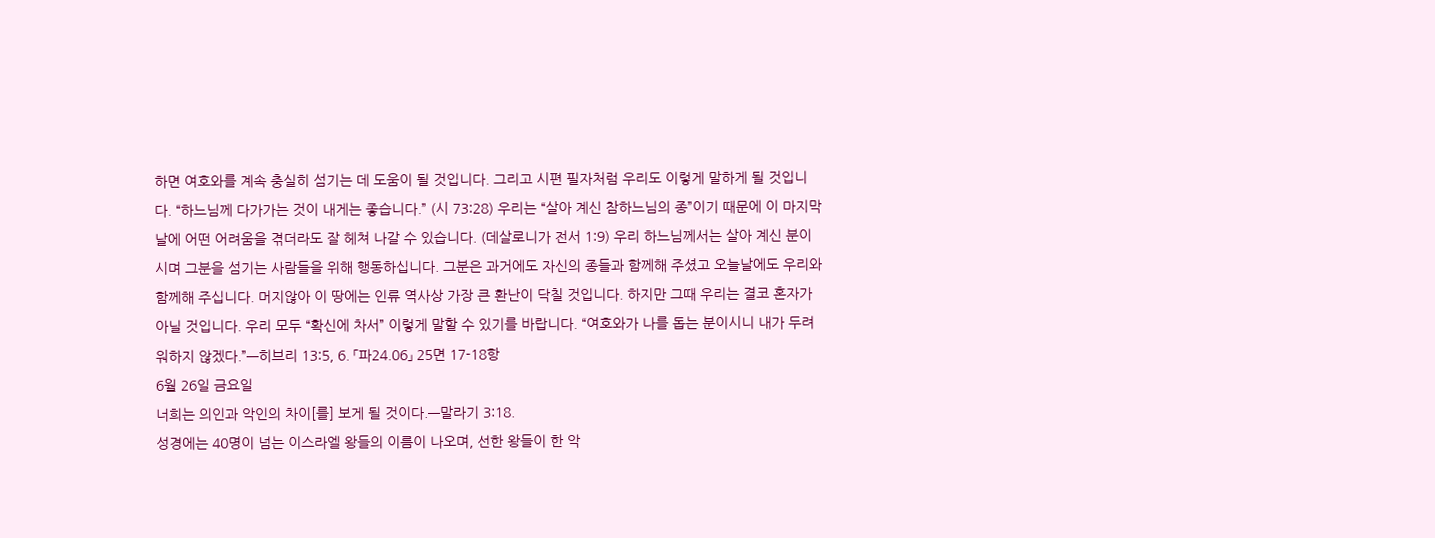하면 여호와를 계속 충실히 섬기는 데 도움이 될 것입니다. 그리고 시편 필자처럼 우리도 이렇게 말하게 될 것입니다. “하느님께 다가가는 것이 내게는 좋습니다.” (시 73:28) 우리는 “살아 계신 참하느님의 종”이기 때문에 이 마지막 날에 어떤 어려움을 겪더라도 잘 헤쳐 나갈 수 있습니다. (데살로니가 전서 1:9) 우리 하느님께서는 살아 계신 분이시며 그분을 섬기는 사람들을 위해 행동하십니다. 그분은 과거에도 자신의 종들과 함께해 주셨고 오늘날에도 우리와 함께해 주십니다. 머지않아 이 땅에는 인류 역사상 가장 큰 환난이 닥칠 것입니다. 하지만 그때 우리는 결코 혼자가 아닐 것입니다. 우리 모두 “확신에 차서” 이렇게 말할 수 있기를 바랍니다. “여호와가 나를 돕는 분이시니 내가 두려워하지 않겠다.”—히브리 13:5, 6. 「파24.06」 25면 17-18항
6월 26일 금요일
너희는 의인과 악인의 차이[를] 보게 될 것이다.—말라기 3:18.
성경에는 40명이 넘는 이스라엘 왕들의 이름이 나오며, 선한 왕들이 한 악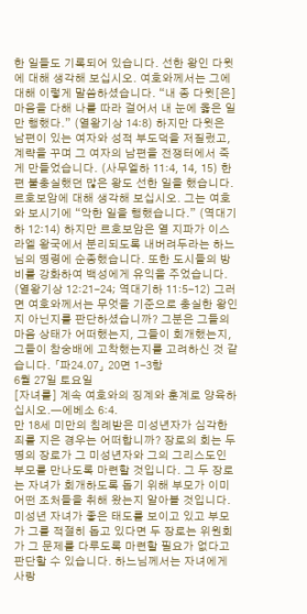한 일들도 기록되어 있습니다. 선한 왕인 다윗에 대해 생각해 보십시오. 여호와께서는 그에 대해 이렇게 말씀하셨습니다. “내 종 다윗[은] 마음을 다해 나를 따라 걸어서 내 눈에 옳은 일만 행했다.” (열왕기상 14:8) 하지만 다윗은 남편이 있는 여자와 성적 부도덕을 저질렀고, 계략을 꾸며 그 여자의 남편을 전쟁터에서 죽게 만들었습니다. (사무엘하 11:4, 14, 15) 한편 불충실했던 많은 왕도 선한 일을 했습니다. 르호보암에 대해 생각해 보십시오. 그는 여호와 보시기에 “악한 일을 행했습니다.” (역대기하 12:14) 하지만 르호보암은 열 지파가 이스라엘 왕국에서 분리되도록 내버려두라는 하느님의 명령에 순종했습니다. 또한 도시들의 방비를 강화하여 백성에게 유익을 주었습니다. (열왕기상 12:21-24; 역대기하 11:5-12) 그러면 여호와께서는 무엇을 기준으로 충실한 왕인지 아닌지를 판단하셨습니까? 그분은 그들의 마음 상태가 어떠했는지, 그들이 회개했는지, 그들이 참숭배에 고착했는지를 고려하신 것 같습니다. 「파24.07」 20면 1-3항
6월 27일 토요일
[자녀를] 계속 여호와의 징계와 훈계로 양육하십시오.—에베소 6:4.
만 18세 미만의 침례받은 미성년자가 심각한 죄를 지은 경우는 어떠합니까? 장로의 회는 두 명의 장로가 그 미성년자와 그의 그리스도인 부모를 만나도록 마련할 것입니다. 그 두 장로는 자녀가 회개하도록 돕기 위해 부모가 이미 어떤 조처들을 취해 왔는지 알아볼 것입니다. 미성년 자녀가 좋은 태도를 보이고 있고 부모가 그를 적절히 돕고 있다면 두 장로는 위원회가 그 문제를 다루도록 마련할 필요가 없다고 판단할 수 있습니다. 하느님께서는 자녀에게 사랑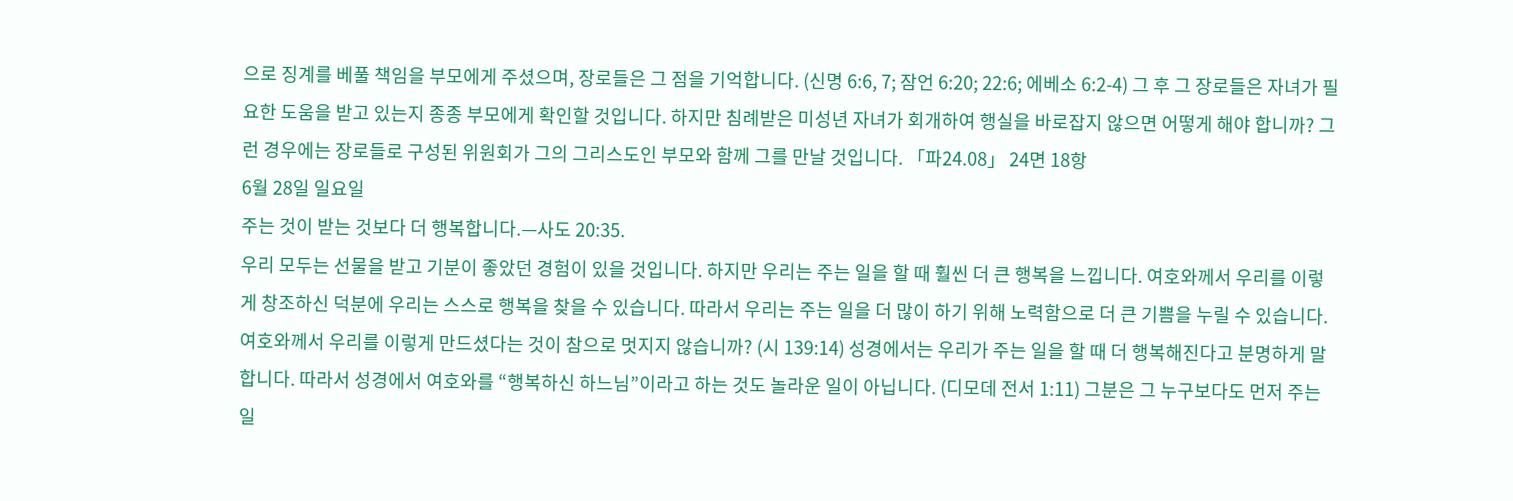으로 징계를 베풀 책임을 부모에게 주셨으며, 장로들은 그 점을 기억합니다. (신명 6:6, 7; 잠언 6:20; 22:6; 에베소 6:2-4) 그 후 그 장로들은 자녀가 필요한 도움을 받고 있는지 종종 부모에게 확인할 것입니다. 하지만 침례받은 미성년 자녀가 회개하여 행실을 바로잡지 않으면 어떻게 해야 합니까? 그런 경우에는 장로들로 구성된 위원회가 그의 그리스도인 부모와 함께 그를 만날 것입니다. 「파24.08」 24면 18항
6월 28일 일요일
주는 것이 받는 것보다 더 행복합니다.—사도 20:35.
우리 모두는 선물을 받고 기분이 좋았던 경험이 있을 것입니다. 하지만 우리는 주는 일을 할 때 훨씬 더 큰 행복을 느낍니다. 여호와께서 우리를 이렇게 창조하신 덕분에 우리는 스스로 행복을 찾을 수 있습니다. 따라서 우리는 주는 일을 더 많이 하기 위해 노력함으로 더 큰 기쁨을 누릴 수 있습니다. 여호와께서 우리를 이렇게 만드셨다는 것이 참으로 멋지지 않습니까? (시 139:14) 성경에서는 우리가 주는 일을 할 때 더 행복해진다고 분명하게 말합니다. 따라서 성경에서 여호와를 “행복하신 하느님”이라고 하는 것도 놀라운 일이 아닙니다. (디모데 전서 1:11) 그분은 그 누구보다도 먼저 주는 일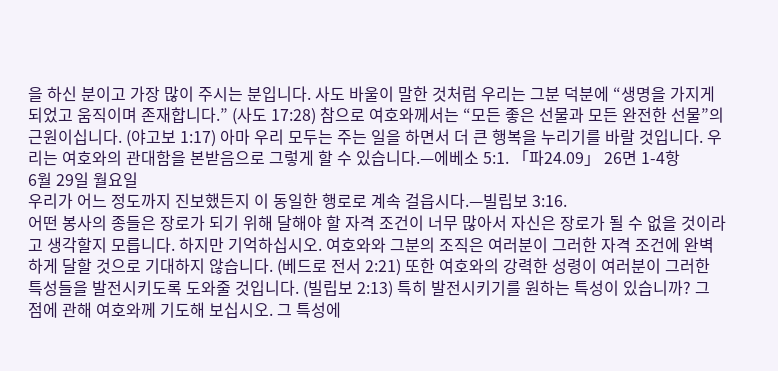을 하신 분이고 가장 많이 주시는 분입니다. 사도 바울이 말한 것처럼 우리는 그분 덕분에 “생명을 가지게 되었고 움직이며 존재합니다.” (사도 17:28) 참으로 여호와께서는 “모든 좋은 선물과 모든 완전한 선물”의 근원이십니다. (야고보 1:17) 아마 우리 모두는 주는 일을 하면서 더 큰 행복을 누리기를 바랄 것입니다. 우리는 여호와의 관대함을 본받음으로 그렇게 할 수 있습니다.—에베소 5:1. 「파24.09」 26면 1-4항
6월 29일 월요일
우리가 어느 정도까지 진보했든지 이 동일한 행로로 계속 걸읍시다.—빌립보 3:16.
어떤 봉사의 종들은 장로가 되기 위해 달해야 할 자격 조건이 너무 많아서 자신은 장로가 될 수 없을 것이라고 생각할지 모릅니다. 하지만 기억하십시오. 여호와와 그분의 조직은 여러분이 그러한 자격 조건에 완벽하게 달할 것으로 기대하지 않습니다. (베드로 전서 2:21) 또한 여호와의 강력한 성령이 여러분이 그러한 특성들을 발전시키도록 도와줄 것입니다. (빌립보 2:13) 특히 발전시키기를 원하는 특성이 있습니까? 그 점에 관해 여호와께 기도해 보십시오. 그 특성에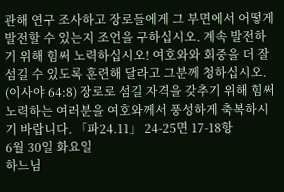관해 연구 조사하고 장로들에게 그 부면에서 어떻게 발전할 수 있는지 조언을 구하십시오. 계속 발전하기 위해 힘써 노력하십시오! 여호와와 회중을 더 잘 섬길 수 있도록 훈련해 달라고 그분께 청하십시오. (이사야 64:8) 장로로 섬길 자격을 갖추기 위해 힘써 노력하는 여러분을 여호와께서 풍성하게 축복하시기 바랍니다. 「파24.11」 24-25면 17-18항
6월 30일 화요일
하느님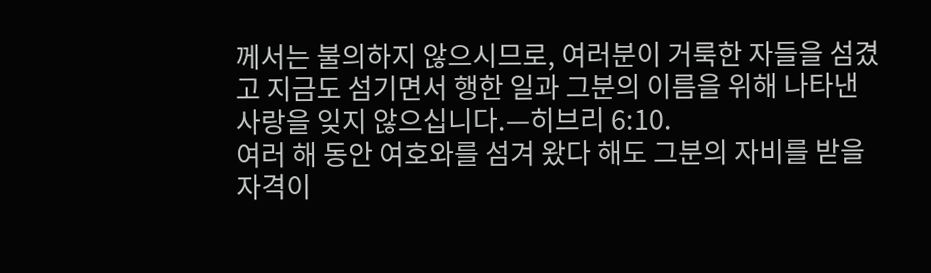께서는 불의하지 않으시므로, 여러분이 거룩한 자들을 섬겼고 지금도 섬기면서 행한 일과 그분의 이름을 위해 나타낸 사랑을 잊지 않으십니다.—히브리 6:10.
여러 해 동안 여호와를 섬겨 왔다 해도 그분의 자비를 받을 자격이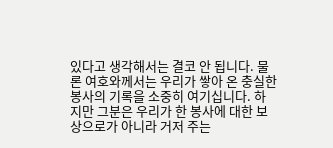있다고 생각해서는 결코 안 됩니다. 물론 여호와께서는 우리가 쌓아 온 충실한 봉사의 기록을 소중히 여기십니다. 하지만 그분은 우리가 한 봉사에 대한 보상으로가 아니라 거저 주는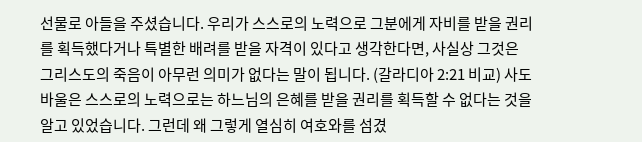선물로 아들을 주셨습니다. 우리가 스스로의 노력으로 그분에게 자비를 받을 권리를 획득했다거나 특별한 배려를 받을 자격이 있다고 생각한다면, 사실상 그것은 그리스도의 죽음이 아무런 의미가 없다는 말이 됩니다. (갈라디아 2:21 비교) 사도 바울은 스스로의 노력으로는 하느님의 은혜를 받을 권리를 획득할 수 없다는 것을 알고 있었습니다. 그런데 왜 그렇게 열심히 여호와를 섬겼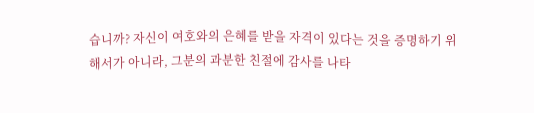습니까? 자신이 여호와의 은혜를 받을 자격이 있다는 것을 증명하기 위해서가 아니라, 그분의 과분한 친절에 감사를 나타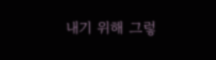내기 위해 그렇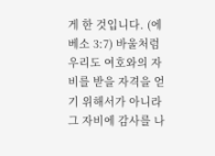게 한 것입니다. (에베소 3:7) 바울처럼 우리도 여호와의 자비를 받을 자격을 얻기 위해서가 아니라 그 자비에 감사를 나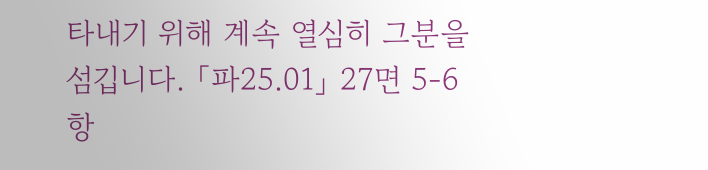타내기 위해 계속 열심히 그분을 섬깁니다. 「파25.01」 27면 5-6항